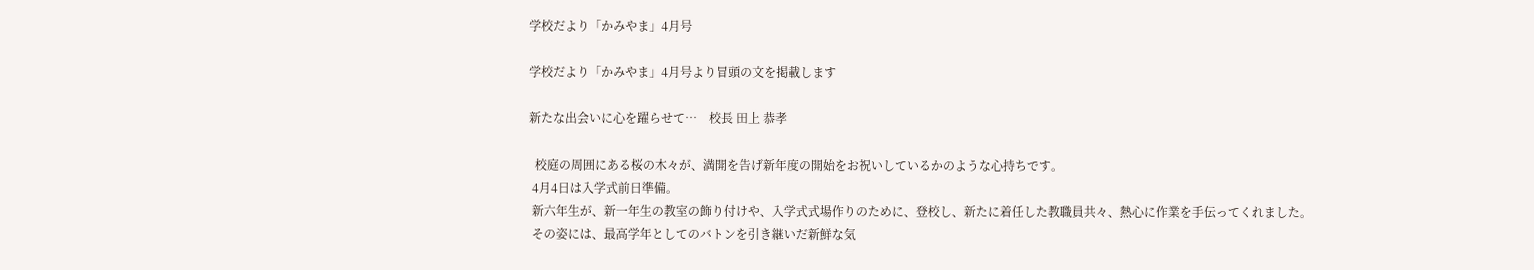学校だより「かみやま」4月号

学校だより「かみやま」4月号より冒頭の文を掲載します

新たな出会いに心を躍らせて…    校長 田上 恭孝

  校庭の周囲にある桜の木々が、満開を告げ新年度の開始をお祝いしているかのような心持ちです。
 4月4日は入学式前日準備。
 新六年生が、新一年生の教室の飾り付けや、入学式式場作りのために、登校し、新たに着任した教職員共々、熱心に作業を手伝ってくれました。
 その姿には、最高学年としてのバトンを引き継いだ新鮮な気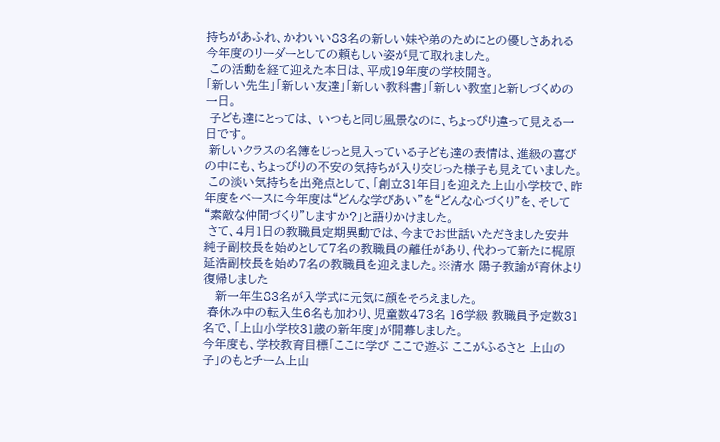持ちがあふれ、かわいい83名の新しい妹や弟のためにとの優しさあれる今年度のリーダーとしての頼もしい姿が見て取れました。
 この活動を経て迎えた本日は、平成19年度の学校開き。
「新しい先生」「新しい友達」「新しい教科書」「新しい教室」と新しづくめの一日。
 子ども達にとっては、 いつもと同じ風景なのに、ちょっぴり違って見える一日です。
 新しいクラスの名簿をじっと見入っている子ども達の表情は、進級の喜びの中にも、ちょっぴりの不安の気持ちが入り交じった様子も見えていました。
 この淡い気持ちを出発点として、「創立31年目」を迎えた上山小学校で、昨年度をベースに今年度は“どんな学びあい”を“どんな心づくり”を、そして“素敵な仲間づくり”しますか?」と語りかけました。
 さて、4月1日の教職員定期異動では、今までお世話いただきました安井 純子副校長を始めとして7名の教職員の離任があり、代わって新たに梶原 延浩副校長を始め7名の教職員を迎えました。※清水 陽子教諭が育休より復帰しました
   新一年生83名が入学式に元気に顔をそろえました。
 春休み中の転入生6名も加わり、児童数473名 16学級 教職員予定数31名で、「上山小学校31歳の新年度」が開幕しました。
今年度も、学校教育目標「ここに学び ここで遊ぶ ここがふるさと 上山の子」のもとチーム上山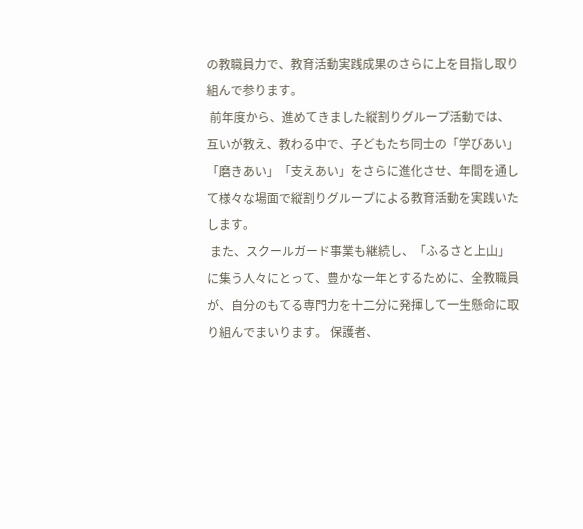の教職員力で、教育活動実践成果のさらに上を目指し取り組んで参ります。
 前年度から、進めてきました縦割りグループ活動では、互いが教え、教わる中で、子どもたち同士の「学びあい」「磨きあい」「支えあい」をさらに進化させ、年間を通して様々な場面で縦割りグループによる教育活動を実践いたします。
 また、スクールガード事業も継続し、「ふるさと上山」に集う人々にとって、豊かな一年とするために、全教職員が、自分のもてる専門力を十二分に発揮して一生懸命に取り組んでまいります。 保護者、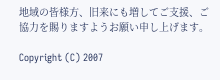地域の皆様方、旧来にも増してご支援、ご協力を賜りますようお願い申し上げます。

Copyright (C) 2007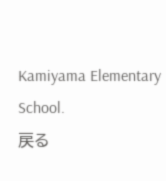Kamiyama Elementary School.
戻る